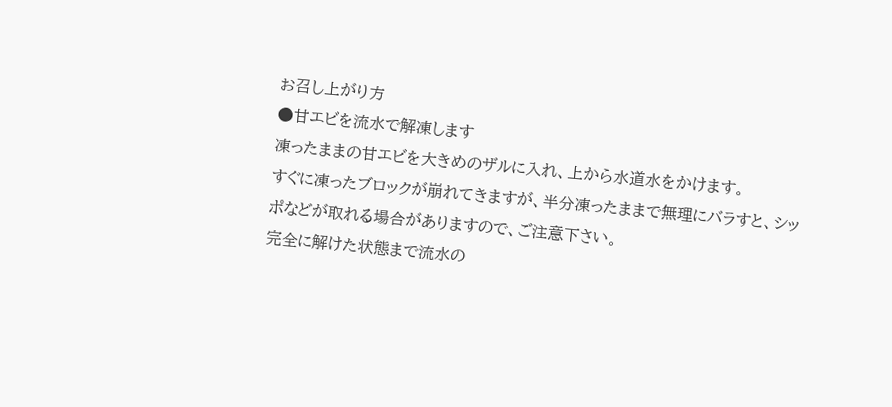お召し上がり方
●甘エビを流水で解凍します
凍ったままの甘エビを大きめのザルに入れ、上から水道水をかけます。
すぐに凍ったブロックが崩れてきますが、半分凍ったままで無理にバラすと、シッポなどが取れる場合がありますので、ご注意下さい。
完全に解けた状態まで流水の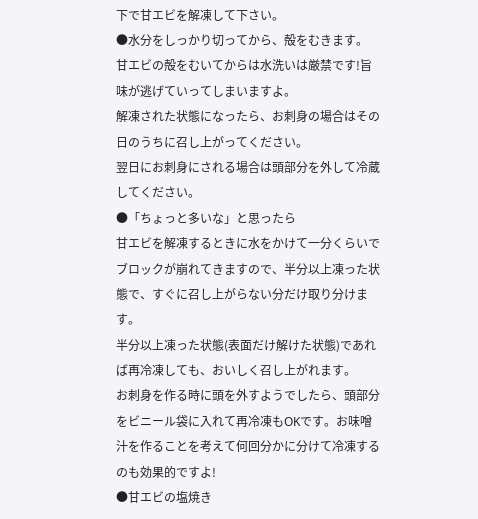下で甘エビを解凍して下さい。
●水分をしっかり切ってから、殻をむきます。
甘エビの殻をむいてからは水洗いは厳禁です!旨味が逃げていってしまいますよ。
解凍された状態になったら、お刺身の場合はその日のうちに召し上がってください。
翌日にお刺身にされる場合は頭部分を外して冷蔵してください。
●「ちょっと多いな」と思ったら
甘エビを解凍するときに水をかけて一分くらいでブロックが崩れてきますので、半分以上凍った状態で、すぐに召し上がらない分だけ取り分けます。
半分以上凍った状態(表面だけ解けた状態)であれば再冷凍しても、おいしく召し上がれます。
お刺身を作る時に頭を外すようでしたら、頭部分をビニール袋に入れて再冷凍もOKです。お味噌汁を作ることを考えて何回分かに分けて冷凍するのも効果的ですよ!
●甘エビの塩焼き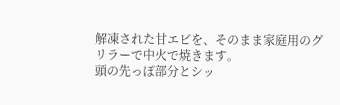解凍された甘エビを、そのまま家庭用のグリラーで中火で焼きます。
頭の先っぽ部分とシッ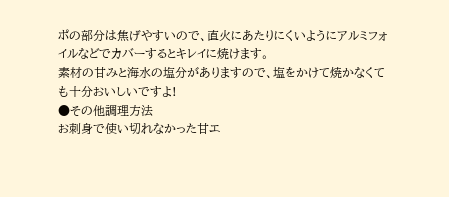ポの部分は焦げやすいので、直火にあたりにくいようにアルミフォイルなどでカバーするとキレイに焼けます。
素材の甘みと海水の塩分がありますので、塩をかけて焼かなくても十分おいしいですよ!
●その他調理方法
お刺身で使い切れなかった甘エ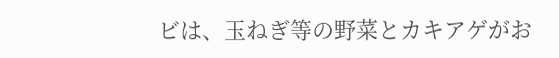ビは、玉ねぎ等の野菜とカキアゲがお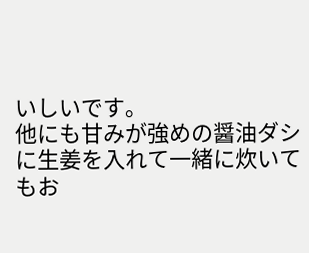いしいです。
他にも甘みが強めの醤油ダシに生姜を入れて一緒に炊いてもお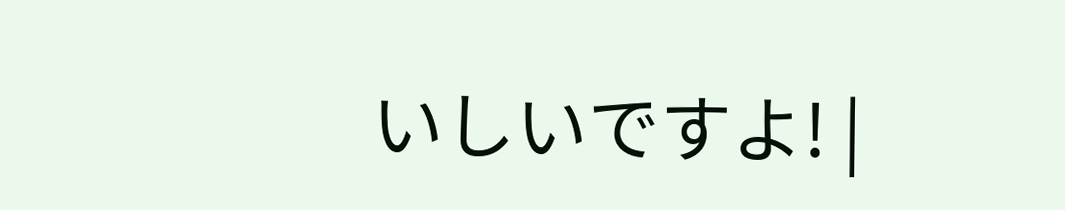いしいですよ! |